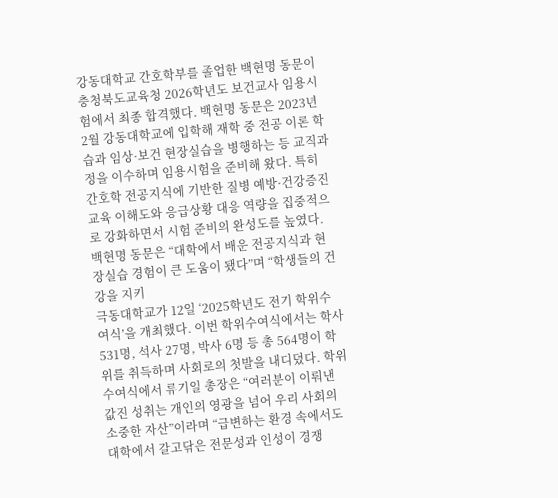강동대학교 간호학부를 졸업한 백현명 동문이 충청북도교육청 2026학년도 보건교사 임용시험에서 최종 합격했다. 백현명 동문은 2023년 2월 강동대학교에 입학해 재학 중 전공 이론 학습과 임상·보건 현장실습을 병행하는 등 교직과정을 이수하며 임용시험을 준비해 왔다. 특히 간호학 전공지식에 기반한 질병 예방·건강증진 교육 이해도와 응급상황 대응 역량을 집중적으로 강화하면서 시험 준비의 완성도를 높였다. 백현명 동문은 “대학에서 배운 전공지식과 현장실습 경험이 큰 도움이 됐다”며 “학생들의 건강을 지키
극동대학교가 12일 ‘2025학년도 전기 학위수여식’을 개최했다. 이번 학위수여식에서는 학사 531명, 석사 27명, 박사 6명 등 총 564명이 학위를 취득하며 사회로의 첫발을 내디뎠다. 학위수여식에서 류기일 총장은 “여러분이 이뤄낸 값진 성취는 개인의 영광을 넘어 우리 사회의 소중한 자산”이라며 “급변하는 환경 속에서도 대학에서 갈고닦은 전문성과 인성이 경쟁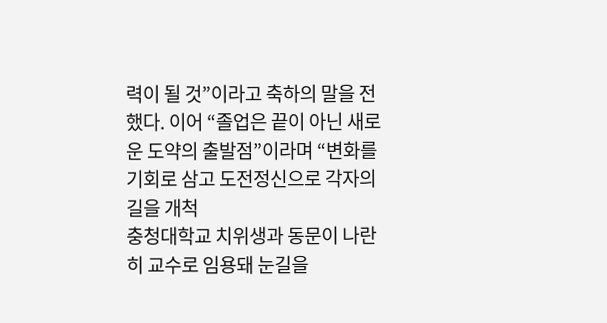력이 될 것”이라고 축하의 말을 전했다. 이어 “졸업은 끝이 아닌 새로운 도약의 출발점”이라며 “변화를 기회로 삼고 도전정신으로 각자의 길을 개척
충청대학교 치위생과 동문이 나란히 교수로 임용돼 눈길을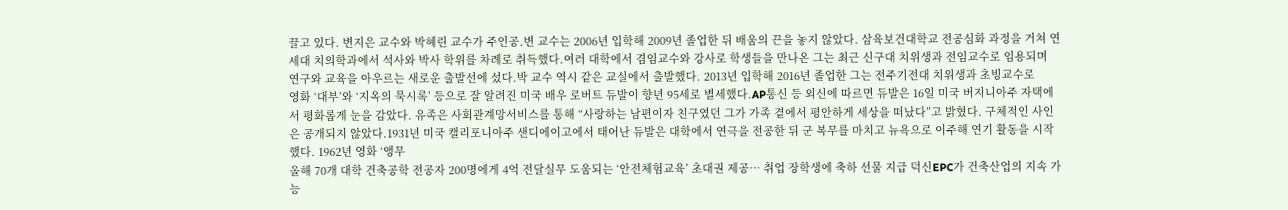끌고 있다. 변지은 교수와 박혜린 교수가 주인공.변 교수는 2006년 입학해 2009년 졸업한 뒤 배움의 끈을 놓지 않았다. 삼육보건대학교 전공심화 과정을 거쳐 연세대 치의학과에서 석사와 박사 학위를 차례로 취득했다.여러 대학에서 겸임교수와 강사로 학생들을 만나온 그는 최근 신구대 치위생과 전임교수로 임용되며 연구와 교육을 아우르는 새로운 출발선에 섰다.박 교수 역시 같은 교실에서 출발했다. 2013년 입학해 2016년 졸업한 그는 전주기전대 치위생과 초빙교수로
영화 ‘대부’와 ‘지옥의 묵시록’ 등으로 잘 알려진 미국 배우 로버트 듀발이 향년 95세로 별세했다.AP통신 등 외신에 따르면 듀발은 16일 미국 버지니아주 자택에서 평화롭게 눈을 감았다. 유족은 사회관계망서비스를 통해 “사랑하는 남편이자 친구였던 그가 가족 곁에서 평안하게 세상을 떠났다”고 밝혔다. 구체적인 사인은 공개되지 않았다.1931년 미국 캘리포니아주 샌디에이고에서 태어난 듀발은 대학에서 연극을 전공한 뒤 군 복무를 마치고 뉴욕으로 이주해 연기 활동을 시작했다. 1962년 영화 ‘앵무
올해 70개 대학 건축공학 전공자 200명에게 4억 전달실무 도움되는 ‘안전체험교육’ 초대권 제공… 취업 장학생에 축하 선물 지급 덕신EPC가 건축산업의 지속 가능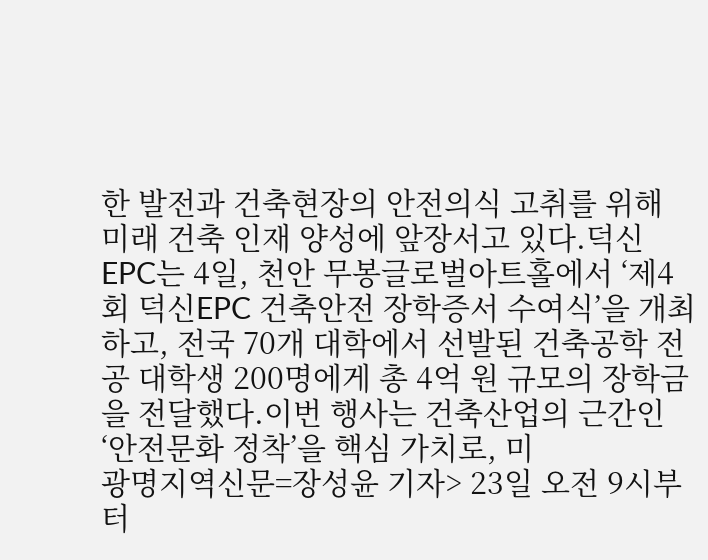한 발전과 건축현장의 안전의식 고취를 위해 미래 건축 인재 양성에 앞장서고 있다.덕신EPC는 4일, 천안 무봉글로벌아트홀에서 ‘제4회 덕신EPC 건축안전 장학증서 수여식’을 개최하고, 전국 70개 대학에서 선발된 건축공학 전공 대학생 200명에게 총 4억 원 규모의 장학금을 전달했다.이번 행사는 건축산업의 근간인 ‘안전문화 정착’을 핵심 가치로, 미
광명지역신문=장성윤 기자> 23일 오전 9시부터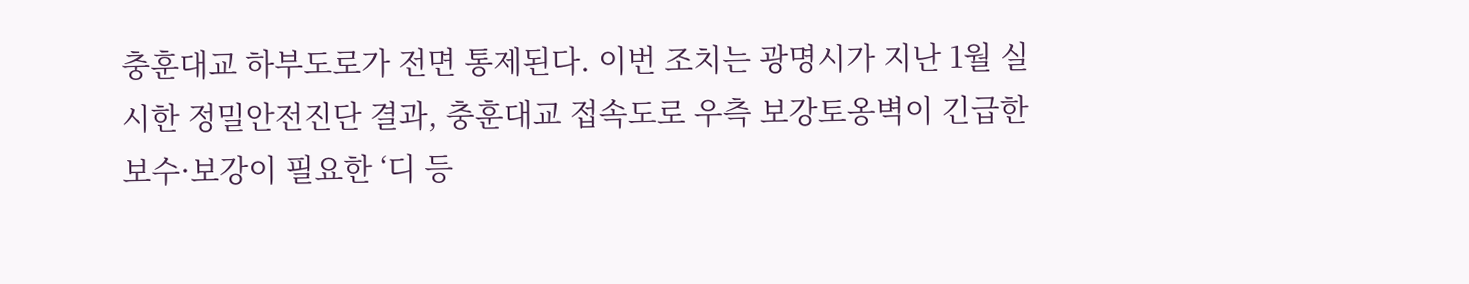충훈대교 하부도로가 전면 통제된다. 이번 조치는 광명시가 지난 1월 실시한 정밀안전진단 결과, 충훈대교 접속도로 우측 보강토옹벽이 긴급한 보수·보강이 필요한 ‘디 등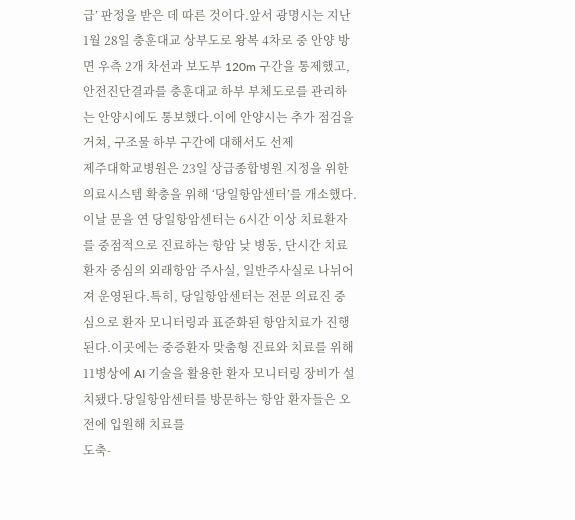급’ 판정을 받은 데 따른 것이다.앞서 광명시는 지난 1월 28일 충훈대교 상부도로 왕복 4차로 중 안양 방면 우측 2개 차선과 보도부 120m 구간을 통제했고, 안전진단결과를 충훈대교 하부 부체도로를 관리하는 안양시에도 통보했다.이에 안양시는 추가 점검을 거쳐, 구조물 하부 구간에 대해서도 선제
제주대학교병원은 23일 상급종합병원 지정을 위한 의료시스템 확충을 위해 ‘당일항암센터’를 개소했다.이날 문을 연 당일항암센터는 6시간 이상 치료환자를 중점적으로 진료하는 항암 낮 병동, 단시간 치료 환자 중심의 외래항암 주사실, 일반주사실로 나뉘어져 운영된다.특히, 당일항암센터는 전문 의료진 중심으로 환자 모니터링과 표준화된 항암치료가 진행된다.이곳에는 중증환자 맞춤형 진료와 치료를 위해 11병상에 AI 기술을 활용한 환자 모니터링 장비가 설치됐다.당일항암센터를 방문하는 항암 환자들은 오전에 입원해 치료를
도축-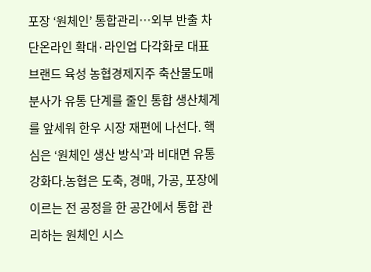포장 ‘원체인’ 통합관리…외부 반출 차단온라인 확대·라인업 다각화로 대표 브랜드 육성 농협경제지주 축산물도매분사가 유통 단계를 줄인 통합 생산체계를 앞세워 한우 시장 재편에 나선다. 핵심은 ‘원체인 생산 방식’과 비대면 유통 강화다.농협은 도축, 경매, 가공, 포장에 이르는 전 공정을 한 공간에서 통합 관리하는 원체인 시스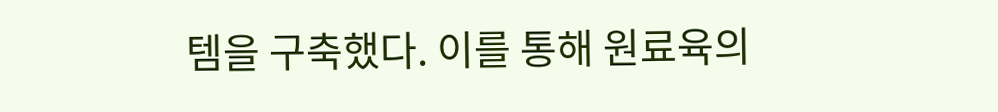템을 구축했다. 이를 통해 원료육의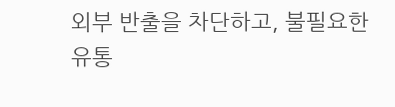외부 반출을 차단하고, 불필요한 유통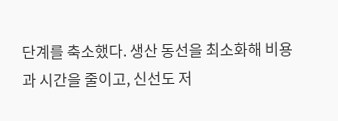단계를 축소했다. 생산 동선을 최소화해 비용과 시간을 줄이고, 신선도 저